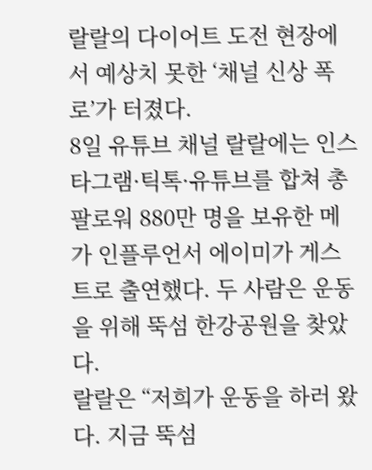랄랄의 다이어트 도전 현장에서 예상치 못한 ‘채널 신상 폭로’가 터졌다.
8일 유튜브 채널 랄랄에는 인스타그램·틱톡·유튜브를 합쳐 총 팔로워 880만 명을 보유한 메가 인플루언서 에이미가 게스트로 출연했다. 두 사람은 운동을 위해 뚝섬 한강공원을 찾았다.
랄랄은 “저희가 운동을 하러 왔다. 지금 뚝섬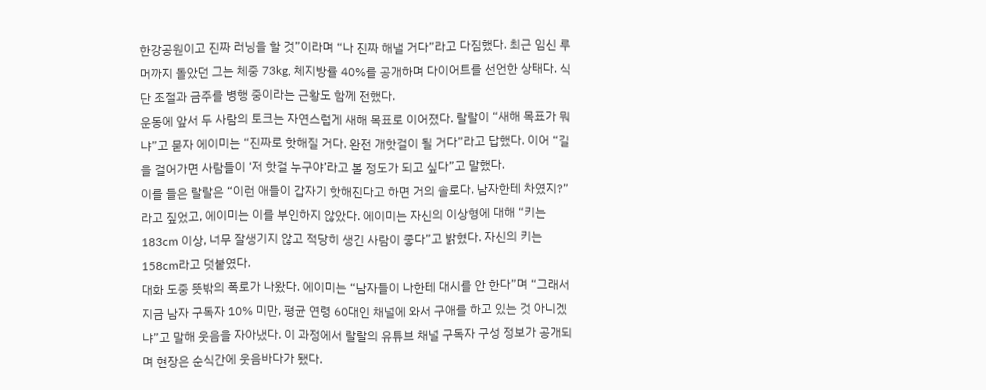한강공원이고 진짜 러닝을 할 것”이라며 “나 진짜 해낼 거다”라고 다짐했다. 최근 임신 루머까지 돌았던 그는 체중 73kg, 체지방률 40%를 공개하며 다이어트를 선언한 상태다. 식단 조절과 금주를 병행 중이라는 근황도 함께 전했다.
운동에 앞서 두 사람의 토크는 자연스럽게 새해 목표로 이어졌다. 랄랄이 “새해 목표가 뭐냐”고 묻자 에이미는 “진짜로 핫해질 거다. 완전 개핫걸이 될 거다”라고 답했다. 이어 “길을 걸어가면 사람들이 ‘저 핫걸 누구야’라고 볼 정도가 되고 싶다”고 말했다.
이를 들은 랄랄은 “이런 애들이 갑자기 핫해진다고 하면 거의 솔로다. 남자한테 차였지?”라고 짚었고, 에이미는 이를 부인하지 않았다. 에이미는 자신의 이상형에 대해 “키는 183cm 이상, 너무 잘생기지 않고 적당히 생긴 사람이 좋다”고 밝혔다. 자신의 키는 158cm라고 덧붙였다.
대화 도중 뜻밖의 폭로가 나왔다. 에이미는 “남자들이 나한테 대시를 안 한다”며 “그래서 지금 남자 구독자 10% 미만, 평균 연령 60대인 채널에 와서 구애를 하고 있는 것 아니겠냐”고 말해 웃음을 자아냈다. 이 과정에서 랄랄의 유튜브 채널 구독자 구성 정보가 공개되며 현장은 순식간에 웃음바다가 됐다.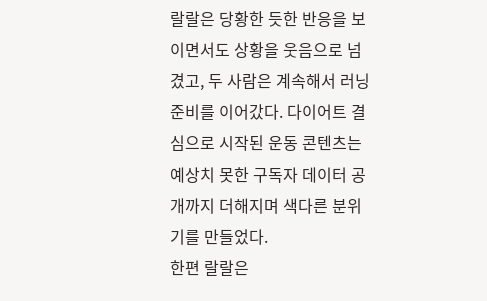랄랄은 당황한 듯한 반응을 보이면서도 상황을 웃음으로 넘겼고, 두 사람은 계속해서 러닝 준비를 이어갔다. 다이어트 결심으로 시작된 운동 콘텐츠는 예상치 못한 구독자 데이터 공개까지 더해지며 색다른 분위기를 만들었다.
한편 랄랄은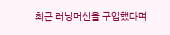최근 러닝머신을 구입했다며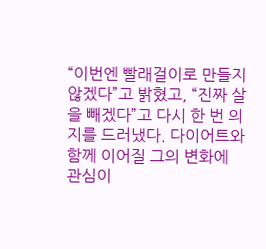“이번엔 빨래걸이로 만들지 않겠다”고 밝혔고, “진짜 살을 빼겠다”고 다시 한 번 의지를 드러냈다. 다이어트와 함께 이어질 그의 변화에 관심이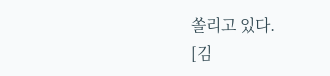쏠리고 있다.
[김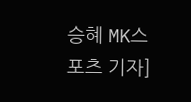승혜 MK스포츠 기자]